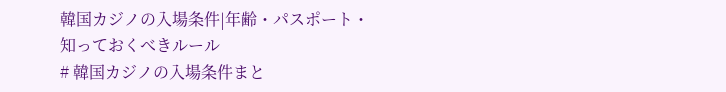韓国カジノの入場条件|年齢・パスポート・知っておくべきルール
# 韓国カジノの入場条件まと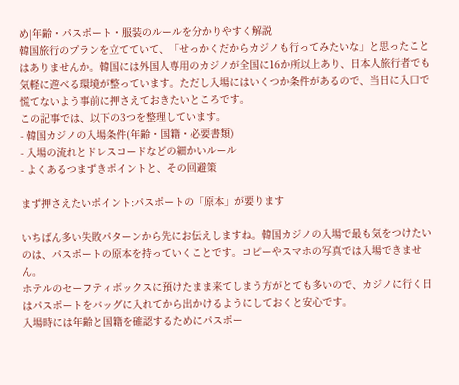め|年齢・パスポート・服装のルールを分かりやすく解説
韓国旅行のプランを立てていて、「せっかくだからカジノも行ってみたいな」と思ったことはありませんか。韓国には外国人専用のカジノが全国に16か所以上あり、日本人旅行者でも気軽に遊べる環境が整っています。ただし入場にはいくつか条件があるので、当日に入口で慌てないよう事前に押さえておきたいところです。
この記事では、以下の3つを整理しています。
- 韓国カジノの入場条件(年齢・国籍・必要書類)
- 入場の流れとドレスコードなどの細かいルール
- よくあるつまずきポイントと、その回避策

まず押さえたいポイント:パスポートの「原本」が要ります

いちばん多い失敗パターンから先にお伝えしますね。韓国カジノの入場で最も気をつけたいのは、パスポートの原本を持っていくことです。コピーやスマホの写真では入場できません。
ホテルのセーフティボックスに預けたまま来てしまう方がとても多いので、カジノに行く日はパスポートをバッグに入れてから出かけるようにしておくと安心です。
入場時には年齢と国籍を確認するためにパスポー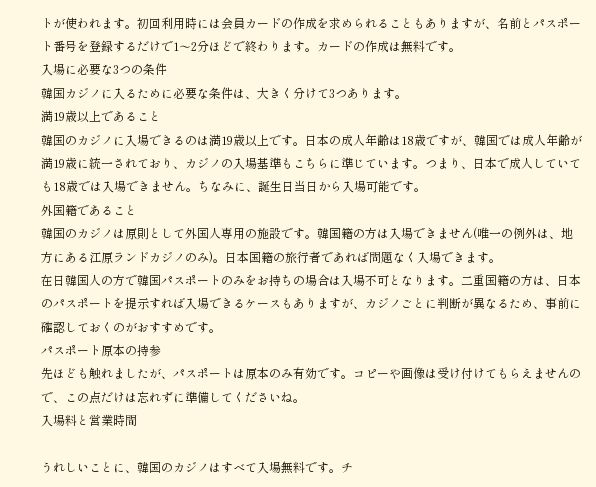トが使われます。初回利用時には会員カードの作成を求められることもありますが、名前とパスポート番号を登録するだけで1〜2分ほどで終わります。カードの作成は無料です。
入場に必要な3つの条件
韓国カジノに入るために必要な条件は、大きく分けて3つあります。
満19歳以上であること
韓国のカジノに入場できるのは満19歳以上です。日本の成人年齢は18歳ですが、韓国では成人年齢が満19歳に統一されており、カジノの入場基準もこちらに準じています。つまり、日本で成人していても18歳では入場できません。ちなみに、誕生日当日から入場可能です。
外国籍であること
韓国のカジノは原則として外国人専用の施設です。韓国籍の方は入場できません(唯一の例外は、地方にある江原ランドカジノのみ)。日本国籍の旅行者であれば問題なく入場できます。
在日韓国人の方で韓国パスポートのみをお持ちの場合は入場不可となります。二重国籍の方は、日本のパスポートを提示すれば入場できるケースもありますが、カジノごとに判断が異なるため、事前に確認しておくのがおすすめです。
パスポート原本の持参
先ほども触れましたが、パスポートは原本のみ有効です。コピーや画像は受け付けてもらえませんので、この点だけは忘れずに準備してくださいね。
入場料と営業時間

うれしいことに、韓国のカジノはすべて入場無料です。チ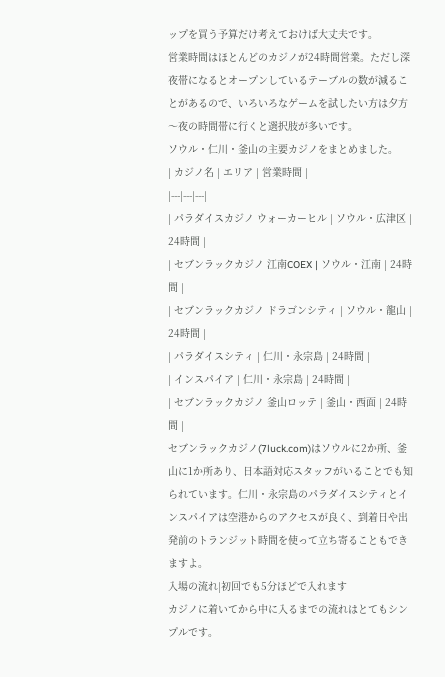ップを買う予算だけ考えておけば大丈夫です。
営業時間はほとんどのカジノが24時間営業。ただし深夜帯になるとオープンしているテーブルの数が減ることがあるので、いろいろなゲームを試したい方は夕方〜夜の時間帯に行くと選択肢が多いです。
ソウル・仁川・釜山の主要カジノをまとめました。
| カジノ名 | エリア | 営業時間 |
|---|---|---|
| パラダイスカジノ ウォーカーヒル | ソウル・広津区 | 24時間 |
| セブンラックカジノ 江南COEX | ソウル・江南 | 24時間 |
| セブンラックカジノ ドラゴンシティ | ソウル・龍山 | 24時間 |
| パラダイスシティ | 仁川・永宗島 | 24時間 |
| インスパイア | 仁川・永宗島 | 24時間 |
| セブンラックカジノ 釜山ロッテ | 釜山・西面 | 24時間 |
セブンラックカジノ(7luck.com)はソウルに2か所、釜山に1か所あり、日本語対応スタッフがいることでも知られています。仁川・永宗島のパラダイスシティとインスパイアは空港からのアクセスが良く、到着日や出発前のトランジット時間を使って立ち寄ることもできますよ。
入場の流れ|初回でも5分ほどで入れます
カジノに着いてから中に入るまでの流れはとてもシンプルです。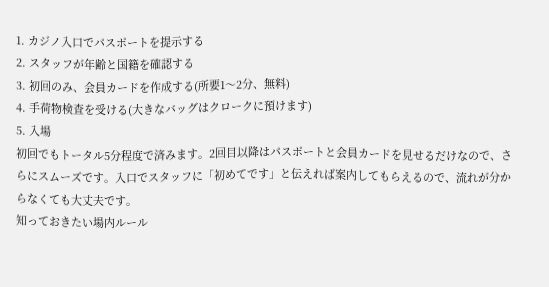1. カジノ入口でパスポートを提示する
2. スタッフが年齢と国籍を確認する
3. 初回のみ、会員カードを作成する(所要1〜2分、無料)
4. 手荷物検査を受ける(大きなバッグはクロークに預けます)
5. 入場
初回でもトータル5分程度で済みます。2回目以降はパスポートと会員カードを見せるだけなので、さらにスムーズです。入口でスタッフに「初めてです」と伝えれば案内してもらえるので、流れが分からなくても大丈夫です。
知っておきたい場内ルール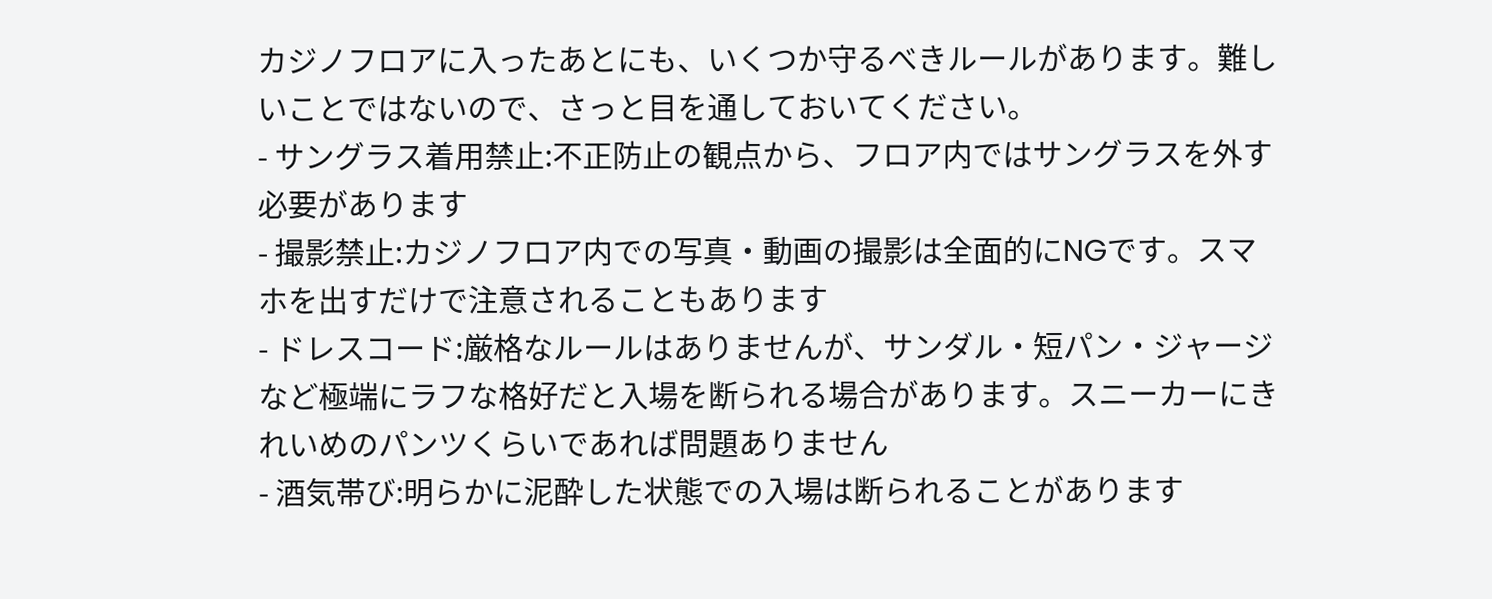カジノフロアに入ったあとにも、いくつか守るべきルールがあります。難しいことではないので、さっと目を通しておいてください。
- サングラス着用禁止:不正防止の観点から、フロア内ではサングラスを外す必要があります
- 撮影禁止:カジノフロア内での写真・動画の撮影は全面的にNGです。スマホを出すだけで注意されることもあります
- ドレスコード:厳格なルールはありませんが、サンダル・短パン・ジャージなど極端にラフな格好だと入場を断られる場合があります。スニーカーにきれいめのパンツくらいであれば問題ありません
- 酒気帯び:明らかに泥酔した状態での入場は断られることがあります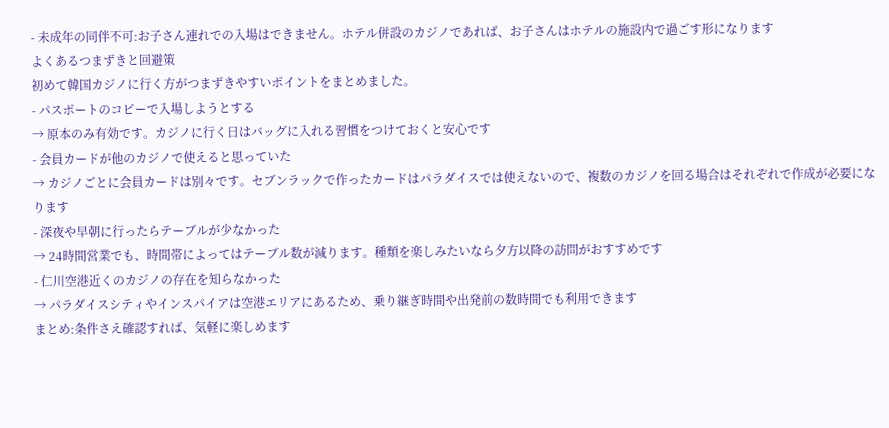- 未成年の同伴不可:お子さん連れでの入場はできません。ホテル併設のカジノであれば、お子さんはホテルの施設内で過ごす形になります
よくあるつまずきと回避策
初めて韓国カジノに行く方がつまずきやすいポイントをまとめました。
- パスポートのコピーで入場しようとする
→ 原本のみ有効です。カジノに行く日はバッグに入れる習慣をつけておくと安心です
- 会員カードが他のカジノで使えると思っていた
→ カジノごとに会員カードは別々です。セブンラックで作ったカードはパラダイスでは使えないので、複数のカジノを回る場合はそれぞれで作成が必要になります
- 深夜や早朝に行ったらテーブルが少なかった
→ 24時間営業でも、時間帯によってはテーブル数が減ります。種類を楽しみたいなら夕方以降の訪問がおすすめです
- 仁川空港近くのカジノの存在を知らなかった
→ パラダイスシティやインスパイアは空港エリアにあるため、乗り継ぎ時間や出発前の数時間でも利用できます
まとめ:条件さえ確認すれば、気軽に楽しめます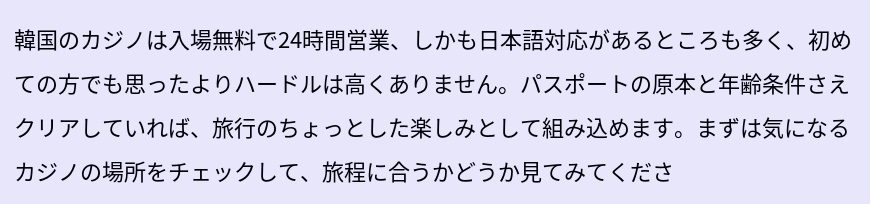韓国のカジノは入場無料で24時間営業、しかも日本語対応があるところも多く、初めての方でも思ったよりハードルは高くありません。パスポートの原本と年齢条件さえクリアしていれば、旅行のちょっとした楽しみとして組み込めます。まずは気になるカジノの場所をチェックして、旅程に合うかどうか見てみてくださ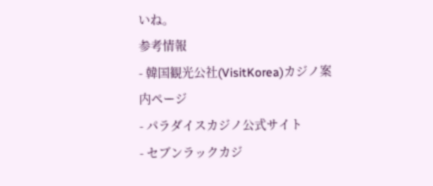いね。
参考情報
- 韓国観光公社(VisitKorea)カジノ案内ページ
- パラダイスカジノ公式サイト
- セブンラックカジ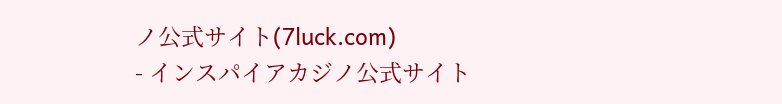ノ公式サイト(7luck.com)
- インスパイアカジノ公式サイト